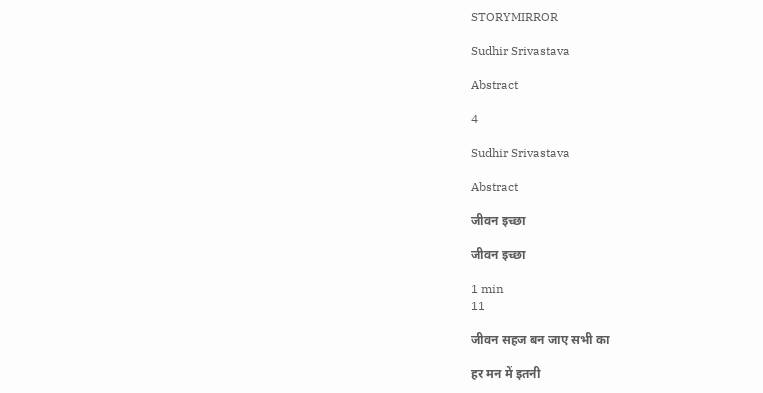STORYMIRROR

Sudhir Srivastava

Abstract

4

Sudhir Srivastava

Abstract

जीवन इच्छा

जीवन इच्छा

1 min
11

जीवन सहज बन जाए सभी का

हर मन में इतनी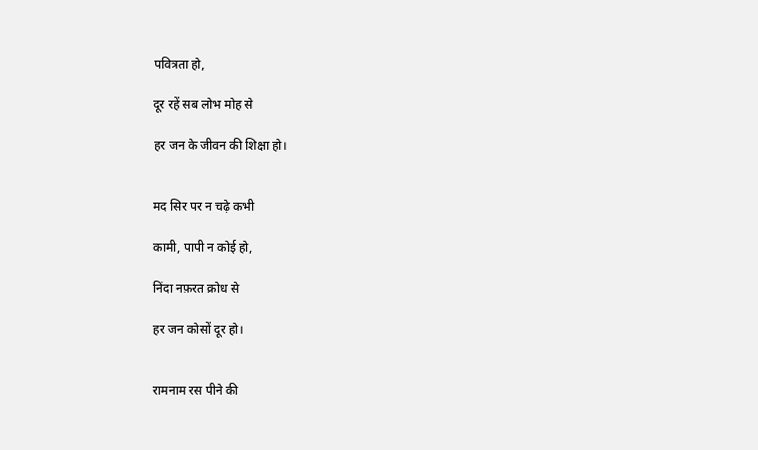पवित्रता हो,

दूर रहें सब लोभ मोह से

हर जन के जीवन की शिक्षा हो।


मद सिर पर न चढ़े कभी

कामी, पापी न कोई हो,

निंदा नफ़रत क्रोध से

हर जन कोसों दूर हो।


रामनाम रस पीने की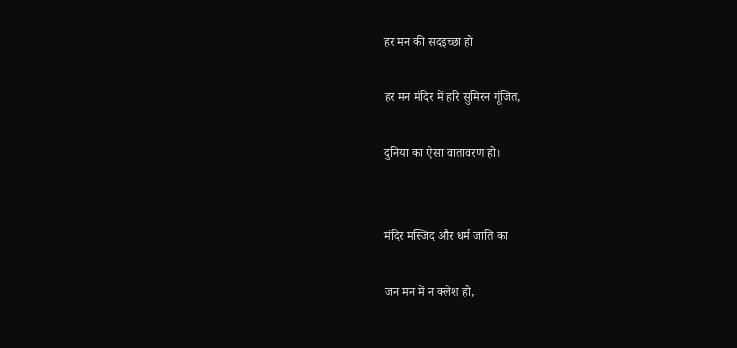हर मन की सदइच्छा हो

हर मन मंदिर में हरि सुमिरन गूंजित,

दुनिया का ऐसा वातावरण हो।


मंदिर मस्जिद और धर्म जाति का

जन मन में न क्लेश हो,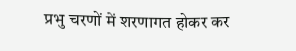प्रभु चरणों में शरणागत होकर कर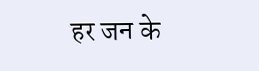हर जन के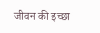जीवन की इच्छा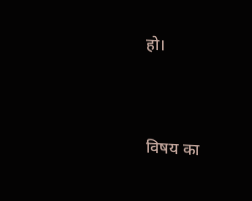हो।


विषय का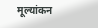मूल्यांकन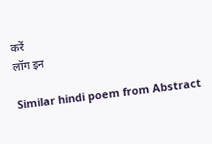करें
लॉग इन

Similar hindi poem from Abstract